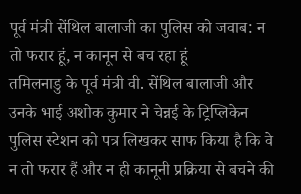पूर्व मंत्री सेंथिल बालाजी का पुलिस को जवाब: न तो फरार हूं, न कानून से बच रहा हूं
तमिलनाडु के पूर्व मंत्री वी. सेंथिल बालाजी और उनके भाई अशोक कुमार ने चेन्नई के ट्रिप्लिकेन पुलिस स्टेशन को पत्र लिखकर साफ किया है कि वे न तो फरार हैं और न ही कानूनी प्रक्रिया से बचने की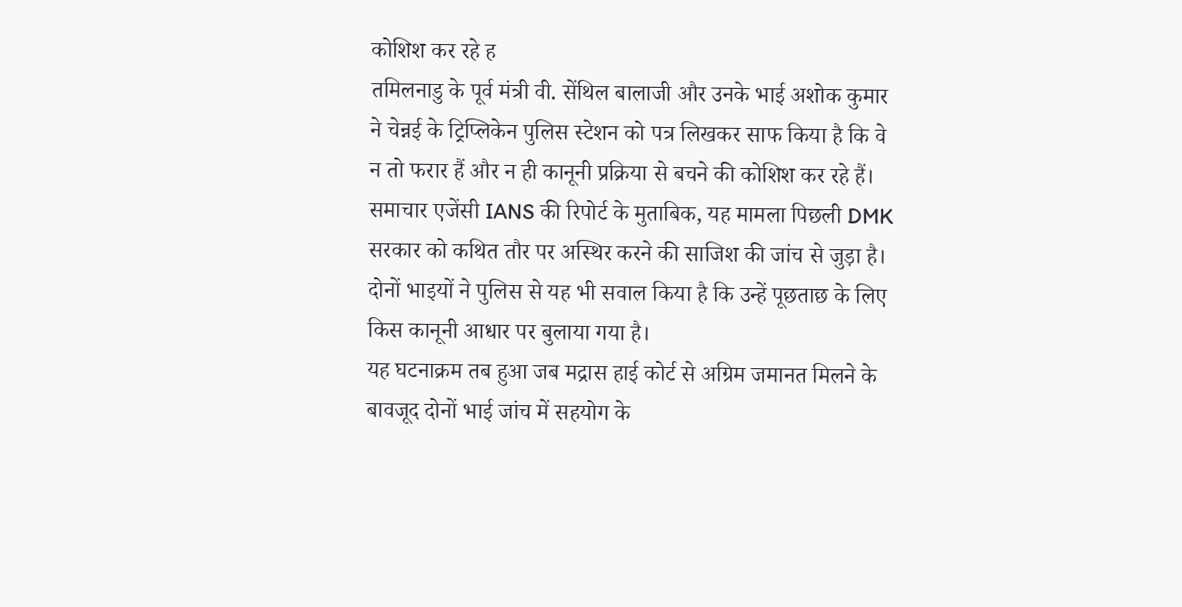कोशिश कर रहे ह
तमिलनाडु के पूर्व मंत्री वी. सेंथिल बालाजी और उनके भाई अशोक कुमार ने चेन्नई के ट्रिप्लिकेन पुलिस स्टेशन को पत्र लिखकर साफ किया है कि वे न तो फरार हैं और न ही कानूनी प्रक्रिया से बचने की कोशिश कर रहे हैं। समाचार एजेंसी IANS की रिपोर्ट के मुताबिक, यह मामला पिछली DMK सरकार को कथित तौर पर अस्थिर करने की साजिश की जांच से जुड़ा है। दोनों भाइयों ने पुलिस से यह भी सवाल किया है कि उन्हें पूछताछ के लिए किस कानूनी आधार पर बुलाया गया है।
यह घटनाक्रम तब हुआ जब मद्रास हाई कोर्ट से अग्रिम जमानत मिलने के बावजूद दोनों भाई जांच में सहयोग के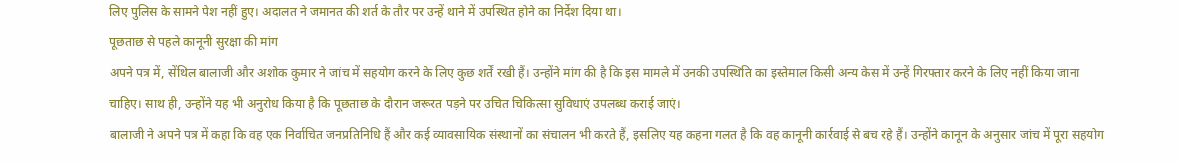लिए पुलिस के सामने पेश नहीं हुए। अदालत ने जमानत की शर्त के तौर पर उन्हें थाने में उपस्थित होने का निर्देश दिया था।
पूछताछ से पहले कानूनी सुरक्षा की मांग
अपने पत्र में, सेंथिल बालाजी और अशोक कुमार ने जांच में सहयोग करने के लिए कुछ शर्तें रखी हैं। उन्होंने मांग की है कि इस मामले में उनकी उपस्थिति का इस्तेमाल किसी अन्य केस में उन्हें गिरफ्तार करने के लिए नहीं किया जाना चाहिए। साथ ही, उन्होंने यह भी अनुरोध किया है कि पूछताछ के दौरान जरूरत पड़ने पर उचित चिकित्सा सुविधाएं उपलब्ध कराई जाएं।
बालाजी ने अपने पत्र में कहा कि वह एक निर्वाचित जनप्रतिनिधि हैं और कई व्यावसायिक संस्थानों का संचालन भी करते हैं, इसलिए यह कहना गलत है कि वह कानूनी कार्रवाई से बच रहे हैं। उन्होंने कानून के अनुसार जांच में पूरा सहयोग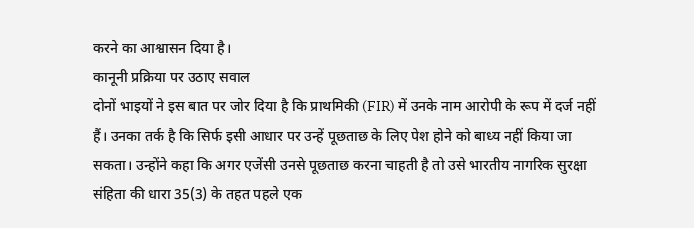करने का आश्वासन दिया है।
कानूनी प्रक्रिया पर उठाए सवाल
दोनों भाइयों ने इस बात पर जोर दिया है कि प्राथमिकी (FIR) में उनके नाम आरोपी के रूप में दर्ज नहीं हैं। उनका तर्क है कि सिर्फ इसी आधार पर उन्हें पूछताछ के लिए पेश होने को बाध्य नहीं किया जा सकता। उन्होंने कहा कि अगर एजेंसी उनसे पूछताछ करना चाहती है तो उसे भारतीय नागरिक सुरक्षा संहिता की धारा 35(3) के तहत पहले एक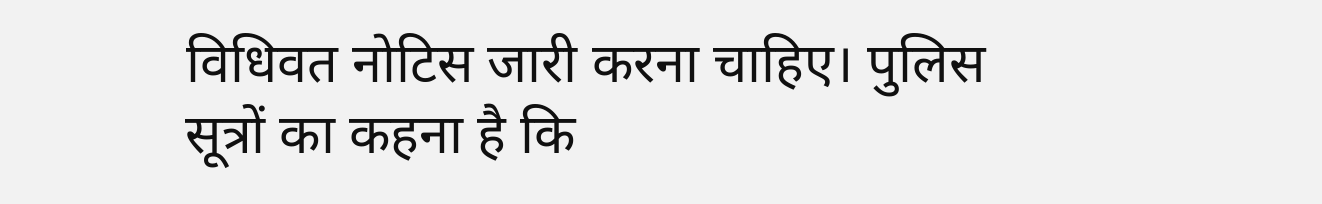विधिवत नोटिस जारी करना चाहिए। पुलिस सूत्रों का कहना है कि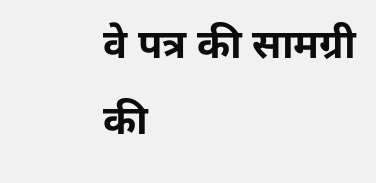वे पत्र की सामग्री की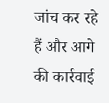जांच कर रहे हैं और आगे की कार्रवाई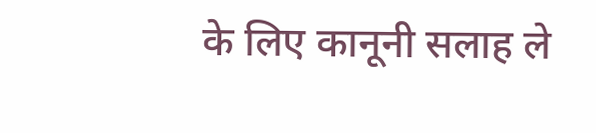के लिए कानूनी सलाह ले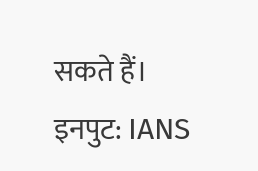सकते हैं।
इनपुट: IANS